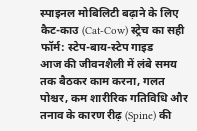स्पाइनल मोबिलिटी बढ़ाने के लिए कैट-काउ (Cat-Cow) स्ट्रेच का सही फॉर्म: स्टेप-बाय-स्टेप गाइड
आज की जीवनशैली में लंबे समय तक बैठकर काम करना, गलत पोश्चर, कम शारीरिक गतिविधि और तनाव के कारण रीढ़ (Spine) की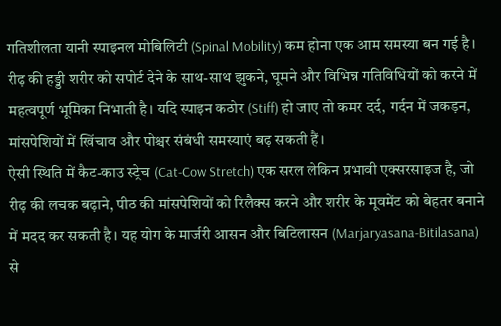गतिशीलता यानी स्पाइनल मोबिलिटी (Spinal Mobility) कम होना एक आम समस्या बन गई है। रीढ़ की हड्डी शरीर को सपोर्ट देने के साथ-साथ झुकने, घूमने और विभिन्न गतिविधियों को करने में महत्वपूर्ण भूमिका निभाती है। यदि स्पाइन कठोर (Stiff) हो जाए तो कमर दर्द, गर्दन में जकड़न, मांसपेशियों में खिंचाव और पोश्चर संबंधी समस्याएं बढ़ सकती हैं।
ऐसी स्थिति में कैट-काउ स्ट्रेच (Cat-Cow Stretch) एक सरल लेकिन प्रभावी एक्सरसाइज है, जो रीढ़ की लचक बढ़ाने, पीठ की मांसपेशियों को रिलैक्स करने और शरीर के मूवमेंट को बेहतर बनाने में मदद कर सकती है। यह योग के मार्जरी आसन और बिटिलासन (Marjaryasana-Bitilasana) से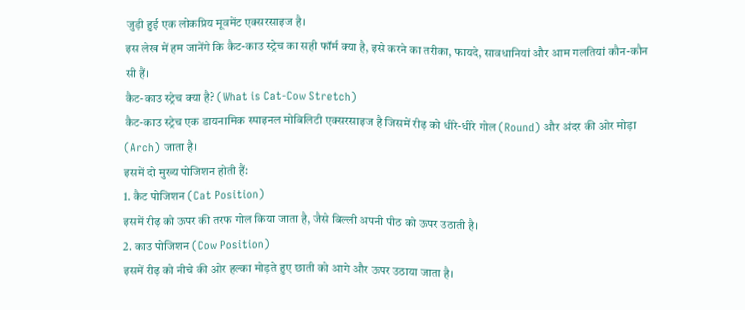जुड़ी हुई एक लोकप्रिय मूवमेंट एक्सरसाइज है।
इस लेख में हम जानेंगे कि कैट-काउ स्ट्रेच का सही फॉर्म क्या है, इसे करने का तरीका, फायदे, सावधानियां और आम गलतियां कौन-कौन सी हैं।
कैट-काउ स्ट्रेच क्या है? (What is Cat-Cow Stretch)
कैट-काउ स्ट्रेच एक डायनामिक स्पाइनल मोबिलिटी एक्सरसाइज है जिसमें रीढ़ को धीरे-धीरे गोल (Round) और अंदर की ओर मोड़ा (Arch) जाता है।
इसमें दो मुख्य पोजिशन होती हैं:
1. कैट पोजिशन (Cat Position)
इसमें रीढ़ को ऊपर की तरफ गोल किया जाता है, जैसे बिल्ली अपनी पीठ को ऊपर उठाती है।
2. काउ पोजिशन (Cow Position)
इसमें रीढ़ को नीचे की ओर हल्का मोड़ते हुए छाती को आगे और ऊपर उठाया जाता है।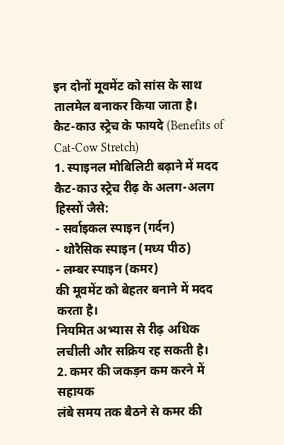इन दोनों मूवमेंट को सांस के साथ तालमेल बनाकर किया जाता है।
कैट-काउ स्ट्रेच के फायदे (Benefits of Cat-Cow Stretch)
1. स्पाइनल मोबिलिटी बढ़ाने में मदद
कैट-काउ स्ट्रेच रीढ़ के अलग-अलग हिस्सों जैसे:
- सर्वाइकल स्पाइन (गर्दन)
- थोरैसिक स्पाइन (मध्य पीठ)
- लम्बर स्पाइन (कमर)
की मूवमेंट को बेहतर बनाने में मदद करता है।
नियमित अभ्यास से रीढ़ अधिक लचीली और सक्रिय रह सकती है।
2. कमर की जकड़न कम करने में सहायक
लंबे समय तक बैठने से कमर की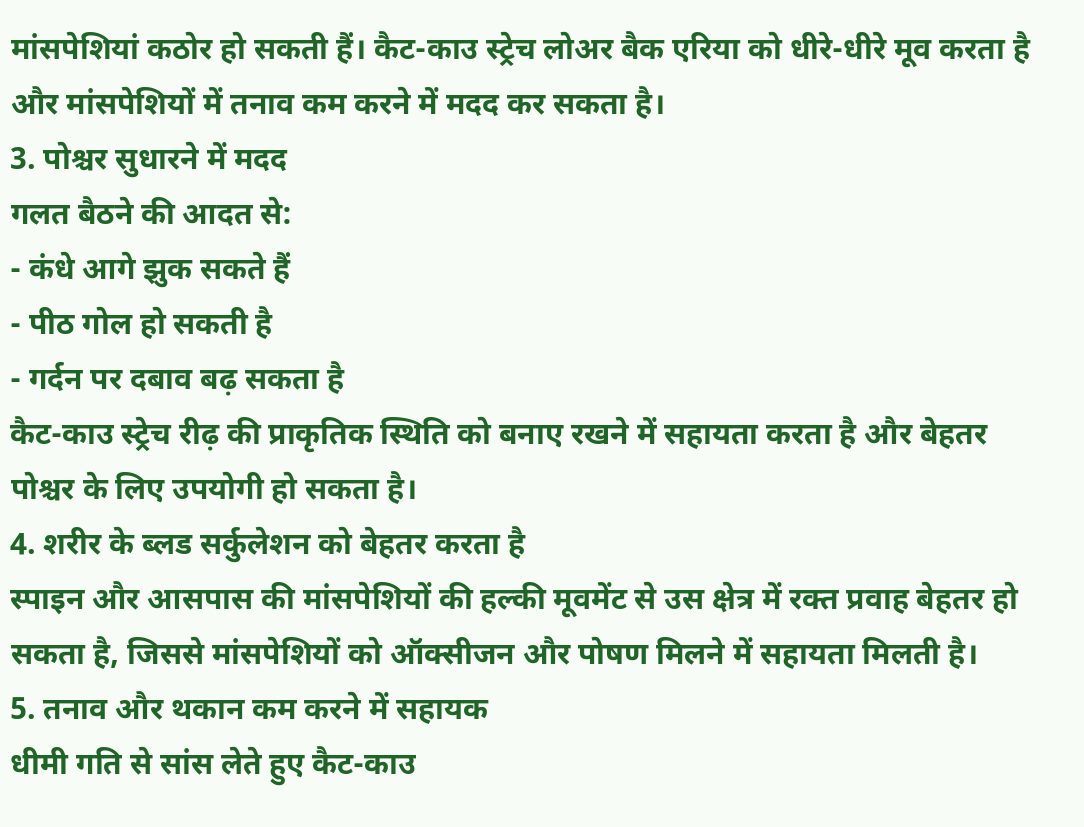मांसपेशियां कठोर हो सकती हैं। कैट-काउ स्ट्रेच लोअर बैक एरिया को धीरे-धीरे मूव करता है और मांसपेशियों में तनाव कम करने में मदद कर सकता है।
3. पोश्चर सुधारने में मदद
गलत बैठने की आदत से:
- कंधे आगे झुक सकते हैं
- पीठ गोल हो सकती है
- गर्दन पर दबाव बढ़ सकता है
कैट-काउ स्ट्रेच रीढ़ की प्राकृतिक स्थिति को बनाए रखने में सहायता करता है और बेहतर पोश्चर के लिए उपयोगी हो सकता है।
4. शरीर के ब्लड सर्कुलेशन को बेहतर करता है
स्पाइन और आसपास की मांसपेशियों की हल्की मूवमेंट से उस क्षेत्र में रक्त प्रवाह बेहतर हो सकता है, जिससे मांसपेशियों को ऑक्सीजन और पोषण मिलने में सहायता मिलती है।
5. तनाव और थकान कम करने में सहायक
धीमी गति से सांस लेते हुए कैट-काउ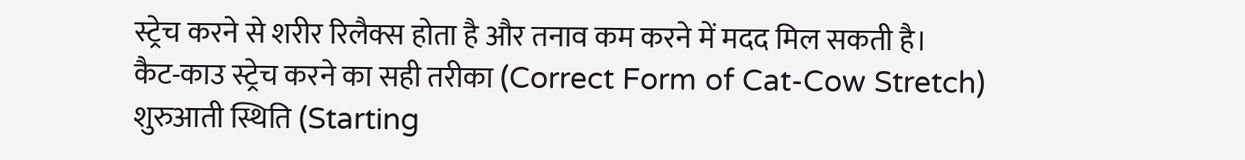स्ट्रेच करने से शरीर रिलैक्स होता है और तनाव कम करने में मदद मिल सकती है।
कैट-काउ स्ट्रेच करने का सही तरीका (Correct Form of Cat-Cow Stretch)
शुरुआती स्थिति (Starting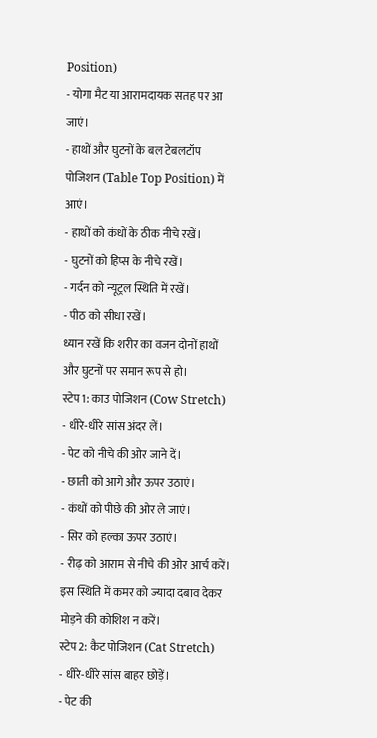Position)
- योगा मैट या आरामदायक सतह पर आ जाएं।
- हाथों और घुटनों के बल टेबलटॉप पोजिशन (Table Top Position) में आएं।
- हाथों को कंधों के ठीक नीचे रखें।
- घुटनों को हिप्स के नीचे रखें।
- गर्दन को न्यूट्रल स्थिति में रखें।
- पीठ को सीधा रखें।
ध्यान रखें कि शरीर का वजन दोनों हाथों और घुटनों पर समान रूप से हो।
स्टेप 1: काउ पोजिशन (Cow Stretch)
- धीरे-धीरे सांस अंदर लें।
- पेट को नीचे की ओर जाने दें।
- छाती को आगे और ऊपर उठाएं।
- कंधों को पीछे की ओर ले जाएं।
- सिर को हल्का ऊपर उठाएं।
- रीढ़ को आराम से नीचे की ओर आर्च करें।
इस स्थिति में कमर को ज्यादा दबाव देकर मोड़ने की कोशिश न करें।
स्टेप 2: कैट पोजिशन (Cat Stretch)
- धीरे-धीरे सांस बाहर छोड़ें।
- पेट की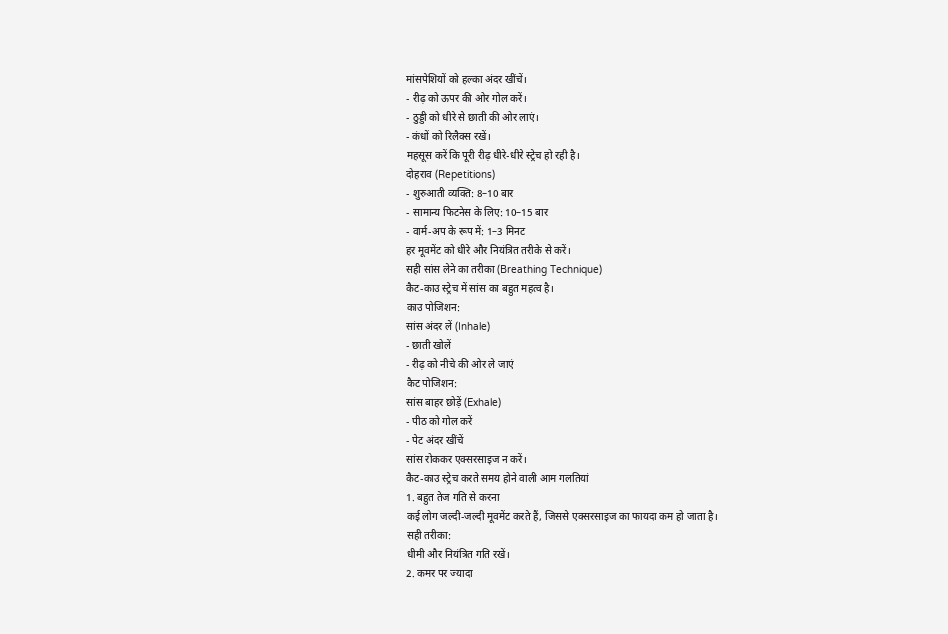मांसपेशियों को हल्का अंदर खींचें।
- रीढ़ को ऊपर की ओर गोल करें।
- ठुड्डी को धीरे से छाती की ओर लाएं।
- कंधों को रिलैक्स रखें।
महसूस करें कि पूरी रीढ़ धीरे-धीरे स्ट्रेच हो रही है।
दोहराव (Repetitions)
- शुरुआती व्यक्ति: 8–10 बार
- सामान्य फिटनेस के लिए: 10–15 बार
- वार्म-अप के रूप में: 1–3 मिनट
हर मूवमेंट को धीरे और नियंत्रित तरीके से करें।
सही सांस लेने का तरीका (Breathing Technique)
कैट-काउ स्ट्रेच में सांस का बहुत महत्व है।
काउ पोजिशन:
सांस अंदर लें (Inhale)
- छाती खोलें
- रीढ़ को नीचे की ओर ले जाएं
कैट पोजिशन:
सांस बाहर छोड़ें (Exhale)
- पीठ को गोल करें
- पेट अंदर खींचें
सांस रोककर एक्सरसाइज न करें।
कैट-काउ स्ट्रेच करते समय होने वाली आम गलतियां
1. बहुत तेज गति से करना
कई लोग जल्दी-जल्दी मूवमेंट करते हैं, जिससे एक्सरसाइज का फायदा कम हो जाता है।
सही तरीका:
धीमी और नियंत्रित गति रखें।
2. कमर पर ज्यादा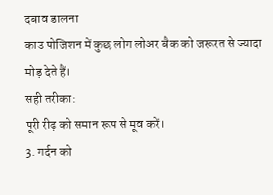दबाव डालना
काउ पोजिशन में कुछ लोग लोअर बैक को जरूरत से ज्यादा मोड़ देते हैं।
सही तरीका:
पूरी रीढ़ को समान रूप से मूव करें।
3. गर्दन को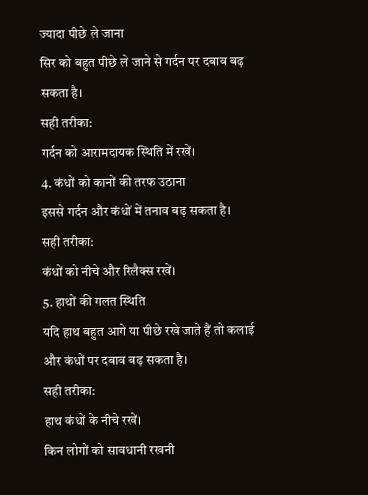ज्यादा पीछे ले जाना
सिर को बहुत पीछे ले जाने से गर्दन पर दबाव बढ़ सकता है।
सही तरीका:
गर्दन को आरामदायक स्थिति में रखें।
4. कंधों को कानों की तरफ उठाना
इससे गर्दन और कंधों में तनाव बढ़ सकता है।
सही तरीका:
कंधों को नीचे और रिलैक्स रखें।
5. हाथों की गलत स्थिति
यदि हाथ बहुत आगे या पीछे रखे जाते हैं तो कलाई और कंधों पर दबाव बढ़ सकता है।
सही तरीका:
हाथ कंधों के नीचे रखें।
किन लोगों को सावधानी रखनी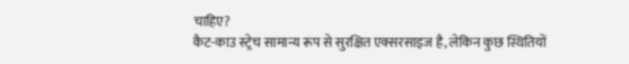चाहिए?
कैट-काउ स्ट्रेच सामान्य रूप से सुरक्षित एक्सरसाइज है, लेकिन कुछ स्थितियों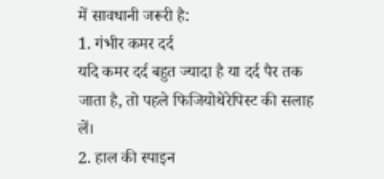में सावधानी जरूरी है:
1. गंभीर कमर दर्द
यदि कमर दर्द बहुत ज्यादा है या दर्द पैर तक जाता है, तो पहले फिजियोथेरेपिस्ट की सलाह लें।
2. हाल की स्पाइन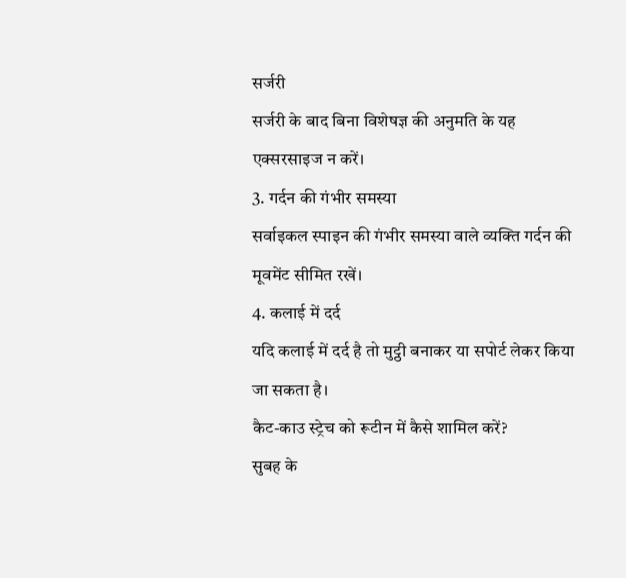सर्जरी
सर्जरी के बाद बिना विशेषज्ञ की अनुमति के यह एक्सरसाइज न करें।
3. गर्दन की गंभीर समस्या
सर्वाइकल स्पाइन की गंभीर समस्या वाले व्यक्ति गर्दन की मूवमेंट सीमित रखें।
4. कलाई में दर्द
यदि कलाई में दर्द है तो मुट्ठी बनाकर या सपोर्ट लेकर किया जा सकता है।
कैट-काउ स्ट्रेच को रूटीन में कैसे शामिल करें?
सुबह के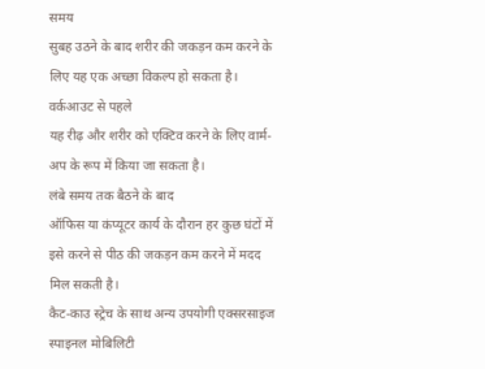समय
सुबह उठने के बाद शरीर की जकड़न कम करने के लिए यह एक अच्छा विकल्प हो सकता है।
वर्कआउट से पहले
यह रीढ़ और शरीर को एक्टिव करने के लिए वार्म-अप के रूप में किया जा सकता है।
लंबे समय तक बैठने के बाद
ऑफिस या कंप्यूटर कार्य के दौरान हर कुछ घंटों में इसे करने से पीठ की जकड़न कम करने में मदद मिल सकती है।
कैट-काउ स्ट्रेच के साथ अन्य उपयोगी एक्सरसाइज
स्पाइनल मोबिलिटी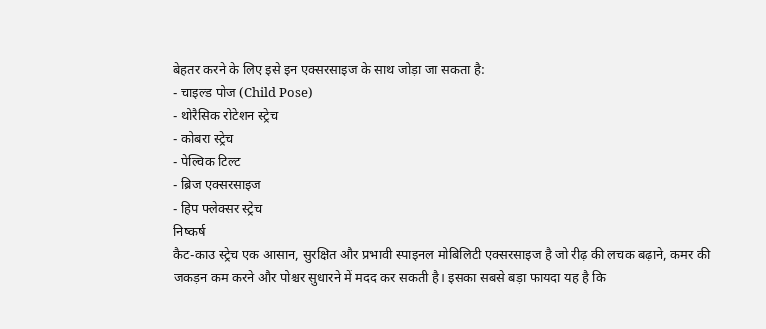बेहतर करने के लिए इसे इन एक्सरसाइज के साथ जोड़ा जा सकता है:
- चाइल्ड पोज (Child Pose)
- थोरैसिक रोटेशन स्ट्रेच
- कोबरा स्ट्रेच
- पेल्विक टिल्ट
- ब्रिज एक्सरसाइज
- हिप फ्लेक्सर स्ट्रेच
निष्कर्ष
कैट-काउ स्ट्रेच एक आसान, सुरक्षित और प्रभावी स्पाइनल मोबिलिटी एक्सरसाइज है जो रीढ़ की लचक बढ़ाने, कमर की जकड़न कम करने और पोश्चर सुधारने में मदद कर सकती है। इसका सबसे बड़ा फायदा यह है कि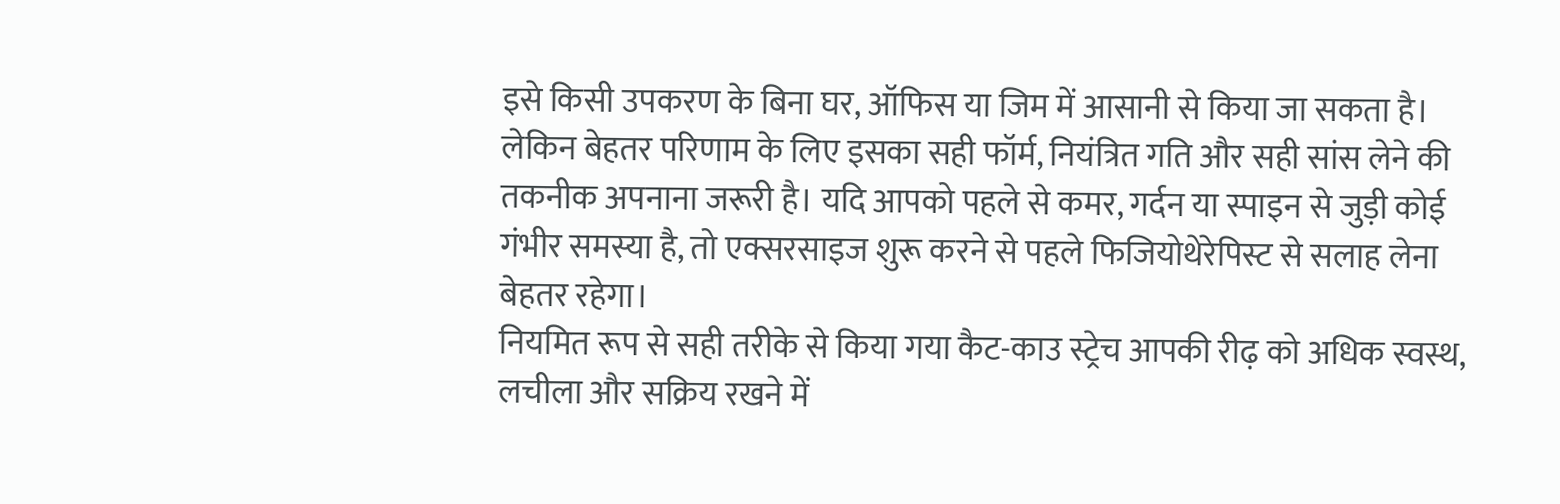इसे किसी उपकरण के बिना घर, ऑफिस या जिम में आसानी से किया जा सकता है।
लेकिन बेहतर परिणाम के लिए इसका सही फॉर्म, नियंत्रित गति और सही सांस लेने की तकनीक अपनाना जरूरी है। यदि आपको पहले से कमर, गर्दन या स्पाइन से जुड़ी कोई गंभीर समस्या है, तो एक्सरसाइज शुरू करने से पहले फिजियोथेरेपिस्ट से सलाह लेना बेहतर रहेगा।
नियमित रूप से सही तरीके से किया गया कैट-काउ स्ट्रेच आपकी रीढ़ को अधिक स्वस्थ, लचीला और सक्रिय रखने में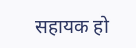सहायक हो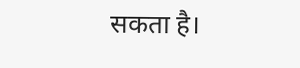सकता है।